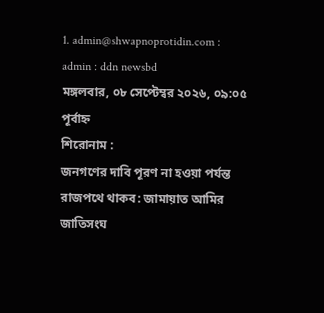1. admin@shwapnoprotidin.com : admin : ddn newsbd
মঙ্গলবার, ০৮ সেপ্টেম্বর ২০২৬, ০৯:০৫ পূর্বাহ্ন
শিরোনাম :
জনগণের দাবি পূরণ না হওয়া পর্যন্ত রাজপথে থাকব: জামায়াত আমির জাতিসংঘ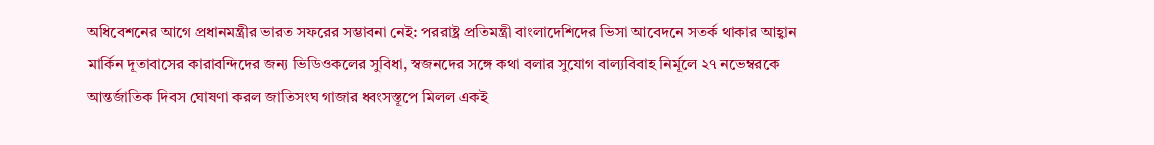অধিবেশনের আগে প্রধানমন্ত্রীর ভারত সফরের সম্ভাবনা নেই: পররাষ্ট্র প্রতিমন্ত্রী বাংলাদেশিদের ভিসা আবেদনে সতর্ক থাকার আহ্বান মার্কিন দূতাবাসের কারাবন্দিদের জন্য ভিডিওকলের সুবিধা, স্বজনদের সঙ্গে কথা বলার সুযোগ বাল্যবিবাহ নির্মূলে ২৭ নভেম্বরকে আন্তর্জাতিক দিবস ঘোষণা করল জাতিসংঘ গাজার ধ্বংসস্তূপে মিলল একই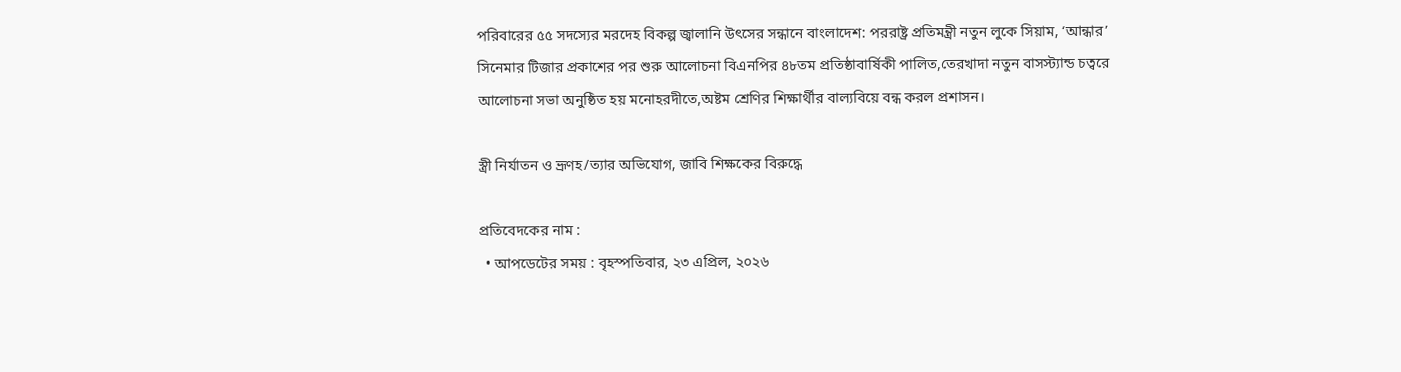পরিবারের ৫৫ সদস্যের মরদেহ বিকল্প জ্বালানি উৎসের সন্ধানে বাংলাদেশ: পররাষ্ট্র প্রতিমন্ত্রী নতুন লুকে সিয়াম, ‘আন্ধার’ সিনেমার টিজার প্রকাশের পর শুরু আলোচনা বিএনপির ৪৮তম প্রতিষ্ঠাবার্ষিকী পালিত,তেরখাদা নতুন বাসস্ট্যান্ড চত্বরে আলোচনা সভা অনুষ্ঠিত হয় মনোহরদীতে,অষ্টম শ্রেণির শিক্ষার্থীর বাল্যবিয়ে বন্ধ করল প্রশাসন।

স্ত্রী নির্যাতন ও ভ্রূণহ/ত্যার অভিযোগ, জাবি শিক্ষকের বিরুদ্ধে

প্রতিবেদকের নাম :
  • আপডেটের সময় : বৃহস্পতিবার, ২৩ এপ্রিল, ২০২৬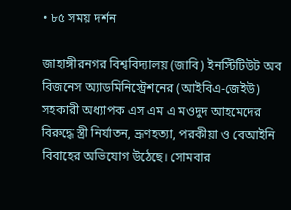• ৮৫ সময় দর্শন

জাহাঙ্গীরনগর বিশ্ববিদ্যালয় (জাবি) ইনস্টিটিউট অব বিজনেস অ্যাডমিনিস্ট্রেশনের (আইবিএ-জেইউ) সহকারী অধ্যাপক এস এম এ মওদুদ আহমেদের বিরুদ্ধে স্ত্রী নির্যাতন, ভ্রূণহত্যা, পরকীয়া ও বেআইনি বিবাহের অভিযোগ উঠেছে। সোমবার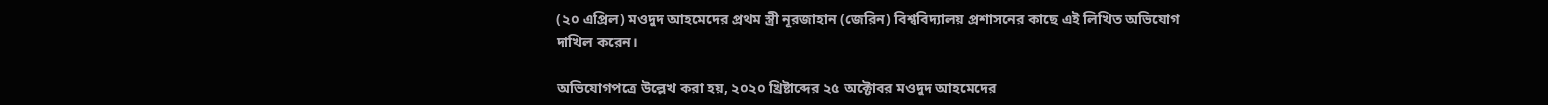(২০ এপ্রিল) মওদুদ আহমেদের প্রথম স্ত্রী নূরজাহান (জেরিন) বিশ্ববিদ্যালয় প্রশাসনের কাছে এই লিখিত অভিযোগ দাখিল করেন।

অভিযোগপত্রে উল্লেখ করা হয়, ২০২০ খ্রিষ্টাব্দের ২৫ অক্টোবর মওদুদ আহমেদের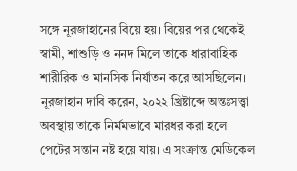সঙ্গে নূরজাহানের বিয়ে হয়। বিয়ের পর থেকেই স্বামী, শাশুড়ি ও ননদ মিলে তাকে ধারাবাহিক শারীরিক ও মানসিক নির্যাতন করে আসছিলেন। নূরজাহান দাবি করেন, ২০২২ খ্রিষ্টাব্দে অন্তঃসত্ত্বা অবস্থায় তাকে নির্মমভাবে মারধর করা হলে পেটের সন্তান নষ্ট হয়ে যায়। এ সংক্রান্ত মেডিকেল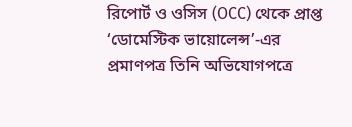রিপোর্ট ও ওসিস (OCC) থেকে প্রাপ্ত ‘ডোমেস্টিক ভায়োলেন্স’-এর প্রমাণপত্র তিনি অভিযোগপত্রে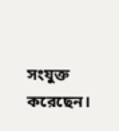সংযুক্ত করেছেন।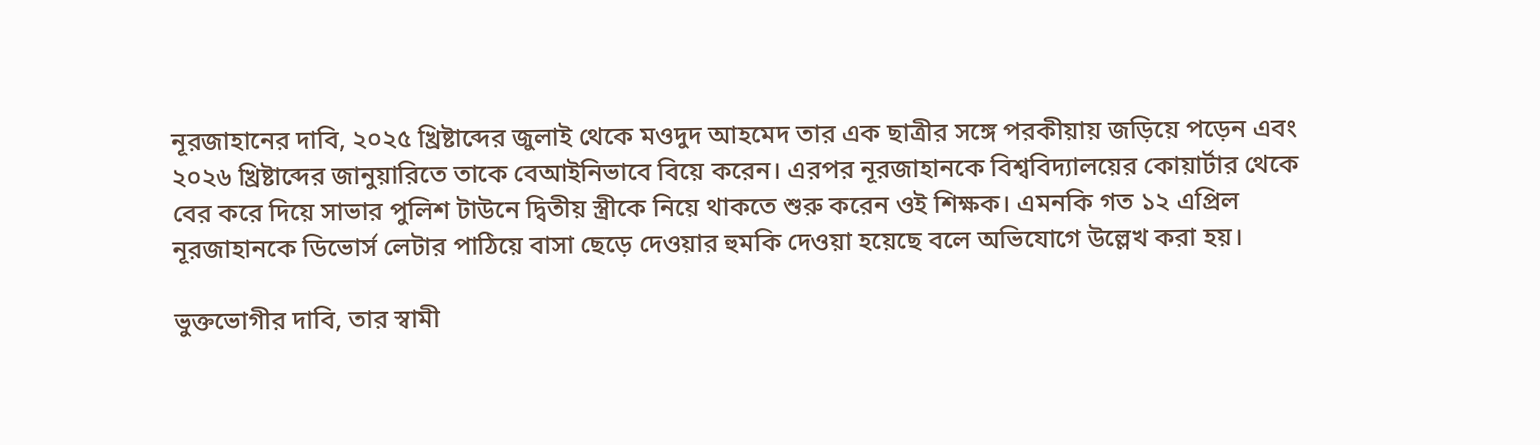নূরজাহানের দাবি, ২০২৫ খ্রিষ্টাব্দের জুলাই থেকে মওদুদ আহমেদ তার এক ছাত্রীর সঙ্গে পরকীয়ায় জড়িয়ে পড়েন এবং ২০২৬ খ্রিষ্টাব্দের জানুয়ারিতে তাকে বেআইনিভাবে বিয়ে করেন। এরপর নূরজাহানকে বিশ্ববিদ্যালয়ের কোয়ার্টার থেকে বের করে দিয়ে সাভার পুলিশ টাউনে দ্বিতীয় স্ত্রীকে নিয়ে থাকতে শুরু করেন ওই শিক্ষক। এমনকি গত ১২ এপ্রিল নূরজাহানকে ডিভোর্স লেটার পাঠিয়ে বাসা ছেড়ে দেওয়ার হুমকি দেওয়া হয়েছে বলে অভিযোগে উল্লেখ করা হয়।

ভুক্তভোগীর দাবি, তার স্বামী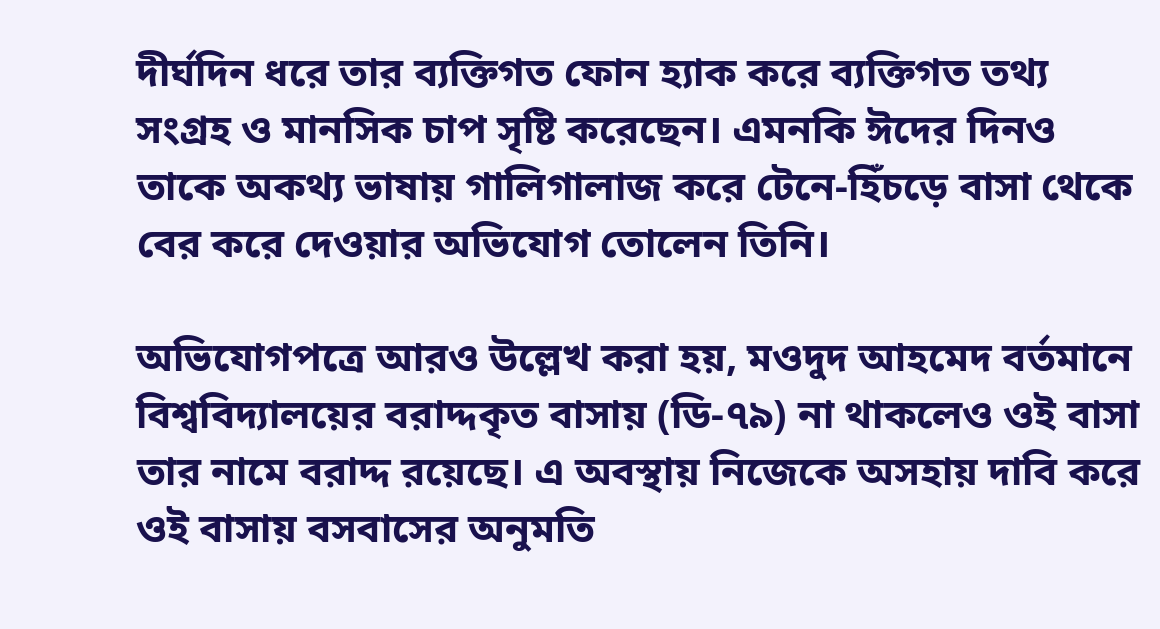দীর্ঘদিন ধরে তার ব্যক্তিগত ফোন হ্যাক করে ব্যক্তিগত তথ্য সংগ্রহ ও মানসিক চাপ সৃষ্টি করেছেন। এমনকি ঈদের দিনও তাকে অকথ্য ভাষায় গালিগালাজ করে টেনে-হিঁচড়ে বাসা থেকে বের করে দেওয়ার অভিযোগ তোলেন তিনি।

অভিযোগপত্রে আরও উল্লেখ করা হয়, মওদুদ আহমেদ বর্তমানে বিশ্ববিদ্যালয়ের বরাদ্দকৃত বাসায় (ডি-৭৯) না থাকলেও ওই বাসা তার নামে বরাদ্দ রয়েছে। এ অবস্থায় নিজেকে অসহায় দাবি করে ওই বাসায় বসবাসের অনুমতি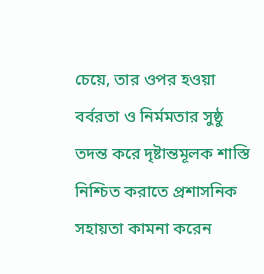চেয়ে, তার ওপর হওয়া বর্বরতা ও নির্মমতার সুষ্ঠু তদন্ত করে দৃষ্টান্তমূলক শাস্তি নিশ্চিত করাতে প্রশাসনিক সহায়তা কামনা করেন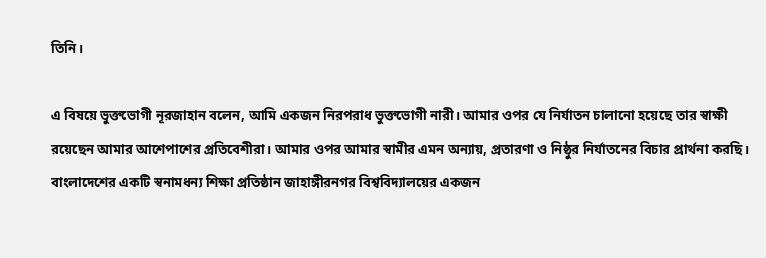তিনি।

এ বিষয়ে ভুক্তভোগী নূরজাহান বলেন, আমি একজন নিরপরাধ ভুক্তভোগী নারী। আমার ওপর যে নির্যাতন চালানো হয়েছে তার স্বাক্ষী রয়েছেন আমার আশেপাশের প্রতিবেশীরা। আমার ওপর আমার স্বামীর এমন অন্যায়, প্রতারণা ও নিষ্ঠুর নির্যাতনের বিচার প্রার্থনা করছি। বাংলাদেশের একটি স্বনামধন্য শিক্ষা প্রতিষ্ঠান জাহাঙ্গীরনগর বিশ্ববিদ্যালয়ের একজন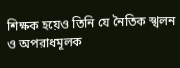শিক্ষক হয়েও তিনি যে নৈতিক স্খলন ও অপরাধমূলক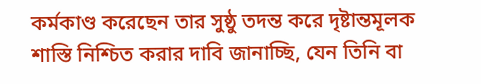কর্মকাণ্ড করেছেন তার সুষ্ঠু তদন্ত করে দৃষ্টান্তমূলক শাস্তি নিশ্চিত করার দাবি জানাচ্ছি, যেন তিনি বা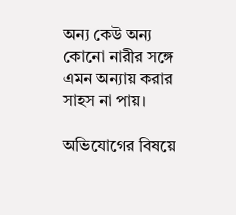অন্য কেউ অন্য কোনো নারীর সঙ্গে এমন অন্যায় করার সাহস না পায়।

অভিযোগের বিষয়ে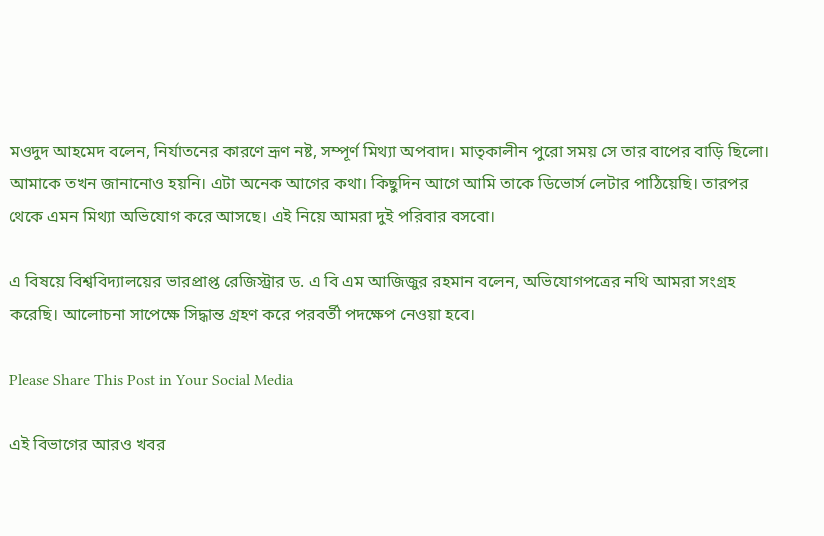মওদুদ আহমেদ বলেন, নির্যাতনের কারণে ভ্রূণ নষ্ট, সম্পূর্ণ মিথ্যা অপবাদ। মাতৃকালীন পুরো সময় সে তার বাপের বাড়ি ছিলো। আমাকে তখন জানানোও হয়নি। এটা অনেক আগের কথা। কিছুদিন আগে আমি তাকে ডিভোর্স লেটার পাঠিয়েছি। তারপর থেকে এমন মিথ্যা অভিযোগ করে আসছে। এই নিয়ে আমরা দুই পরিবার বসবো।

এ বিষয়ে বিশ্ববিদ্যালয়ের ভারপ্রাপ্ত রেজিস্ট্রার ড. এ বি এম আজিজুর রহমান বলেন, অভিযোগপত্রের নথি আমরা সংগ্রহ করেছি। আলোচনা সাপেক্ষে সিদ্ধান্ত গ্রহণ করে পরবর্তী পদক্ষেপ নেওয়া হবে।

Please Share This Post in Your Social Media

এই বিভাগের আরও খবর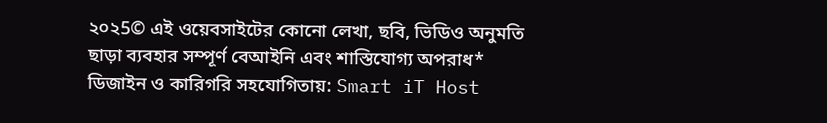২০২5© এই ওয়েবসাইটের কোনো লেখা, ছবি, ভিডিও অনুমতি ছাড়া ব্যবহার সম্পূর্ণ বেআইনি এবং শাস্তিযোগ্য অপরাধ*
ডিজাইন ও কারিগরি সহযোগিতায়: Smart iT Host